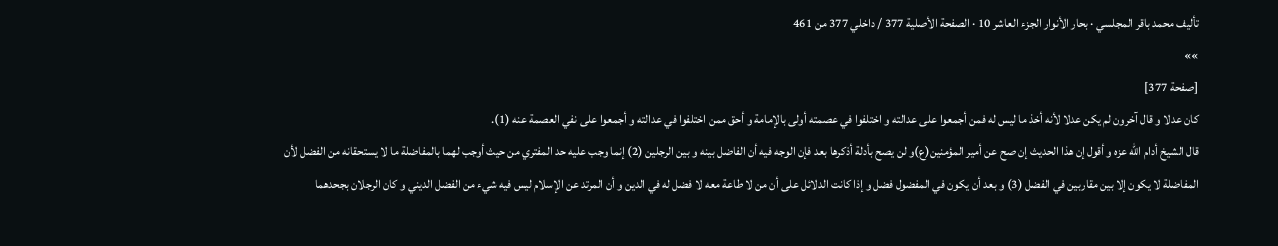تأليف محمد باقر المجلسي · بحار الأنوار الجزء العاشر 10 · الصفحة الأصلية 377 / داخلي 377 من 461
»»
[صفحة 377]
كان عدلا و قال آخرون لم يكن عدلا لأنه أخذ ما ليس له فمن أجمعوا على عدالته و اختلفوا في عصمته أولى بالإمامة و أحق ممن اختلفوا في عدالته و أجمعوا على نفي العصمة عنه (1).
قال الشيخ أدام الله عزه و أقول إن هذا الحديث إن صح عن أمير المؤمنين(ع)و لن يصح بأدلة أذكرها بعد فإن الوجه فيه أن الفاضل بينه و بين الرجلين (2) إنما وجب عليه حد المفتري من حيث أوجب لهما بالمفاضلة ما لا يستحقانه من الفضل لأن المفاضلة لا يكون إلا بين مقاربين في الفضل (3) و بعد أن يكون في المفضول فضل و إذا كانت الدلائل على أن من لا طاعة معه لا فضل له في الدين و أن المرتد عن الإسلام ليس فيه شيء من الفضل الديني و كان الرجلان بجحدهما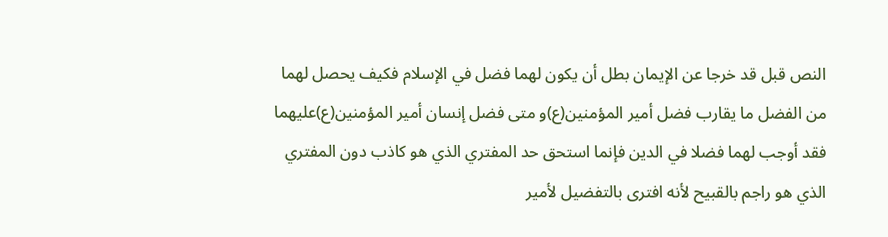النص قبل قد خرجا عن الإيمان بطل أن يكون لهما فضل في الإسلام فكيف يحصل لهما من الفضل ما يقارب فضل أمير المؤمنين(ع)و متى فضل إنسان أمير المؤمنين(ع)عليهما فقد أوجب لهما فضلا في الدين فإنما استحق حد المفتري الذي هو كاذب دون المفتري الذي هو راجم بالقبيح لأنه افترى بالتفضيل لأمير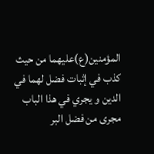المؤمنين(ع)عليهما من حيث كذب في إثبات فضل لهما في الدين و يجري في هذا الباب مجرى من فضل البر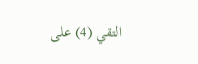التقي (4) على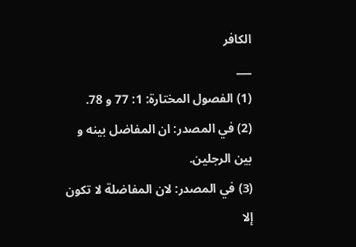الكافر
___
(1) الفصول المختارة: 1: 77 و 78.
(2) في المصدر: ان المفاضل بينه و بين الرجلين.
(3) في المصدر: لان المفاضلة لا تكون إلا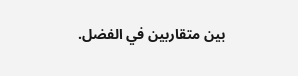بين متقاربين في الفضل.